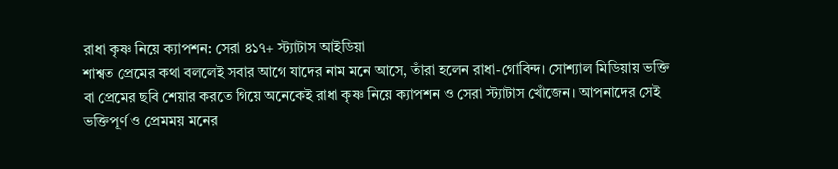রাধা কৃষ্ণ নিয়ে ক্যাপশন: সেরা ৪১৭+ স্ট্যাটাস আইডিয়া
শাশ্বত প্রেমের কথা বললেই সবার আগে যাদের নাম মনে আসে, তাঁরা হলেন রাধা-গোবিন্দ। সোশ্যাল মিডিয়ায় ভক্তি বা প্রেমের ছবি শেয়ার করতে গিয়ে অনেকেই রাধা কৃষ্ণ নিয়ে ক্যাপশন ও সেরা স্ট্যাটাস খোঁজেন। আপনাদের সেই ভক্তিপূর্ণ ও প্রেমময় মনের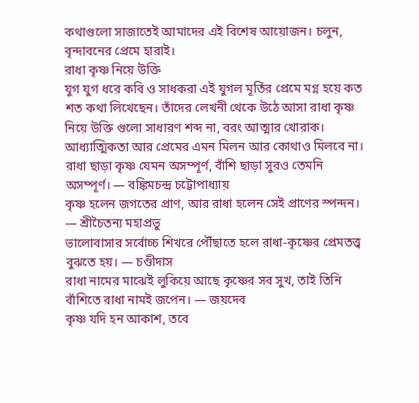কথাগুলো সাজাতেই আমাদের এই বিশেষ আয়োজন। চলুন, বৃন্দাবনের প্রেমে হারাই।
রাধা কৃষ্ণ নিয়ে উক্তি
যুগ যুগ ধরে কবি ও সাধকরা এই যুগল মূর্তির প্রেমে মগ্ন হয়ে কত শত কথা লিখেছেন। তাঁদের লেখনী থেকে উঠে আসা রাধা কৃষ্ণ নিয়ে উক্তি গুলো সাধারণ শব্দ না, বরং আত্মার খোরাক। আধ্যাত্মিকতা আর প্রেমের এমন মিলন আর কোথাও মিলবে না।
রাধা ছাড়া কৃষ্ণ যেমন অসম্পূর্ণ, বাঁশি ছাড়া সুরও তেমনি অসম্পূর্ণ। — বঙ্কিমচন্দ্র চট্টোপাধ্যায়
কৃষ্ণ হলেন জগতের প্রাণ, আর রাধা হলেন সেই প্রাণের স্পন্দন। — শ্রীচৈতন্য মহাপ্রভু
ভালোবাসার সর্বোচ্চ শিখরে পৌঁছাতে হলে রাধা-কৃষ্ণের প্রেমতত্ত্ব বুঝতে হয়। — চণ্ডীদাস
রাধা নামের মাঝেই লুকিয়ে আছে কৃষ্ণের সব সুখ, তাই তিনি বাঁশিতে রাধা নামই জপেন। — জয়দেব
কৃষ্ণ যদি হন আকাশ, তবে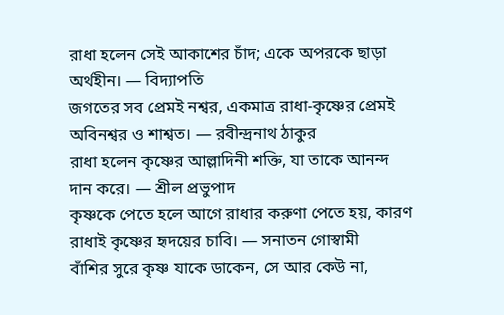রাধা হলেন সেই আকাশের চাঁদ; একে অপরকে ছাড়া অর্থহীন। — বিদ্যাপতি
জগতের সব প্রেমই নশ্বর, একমাত্র রাধা-কৃষ্ণের প্রেমই অবিনশ্বর ও শাশ্বত। — রবীন্দ্রনাথ ঠাকুর
রাধা হলেন কৃষ্ণের আল্লাদিনী শক্তি, যা তাকে আনন্দ দান করে। — শ্রীল প্রভুপাদ
কৃষ্ণকে পেতে হলে আগে রাধার করুণা পেতে হয়, কারণ রাধাই কৃষ্ণের হৃদয়ের চাবি। — সনাতন গোস্বামী
বাঁশির সুরে কৃষ্ণ যাকে ডাকেন, সে আর কেউ না,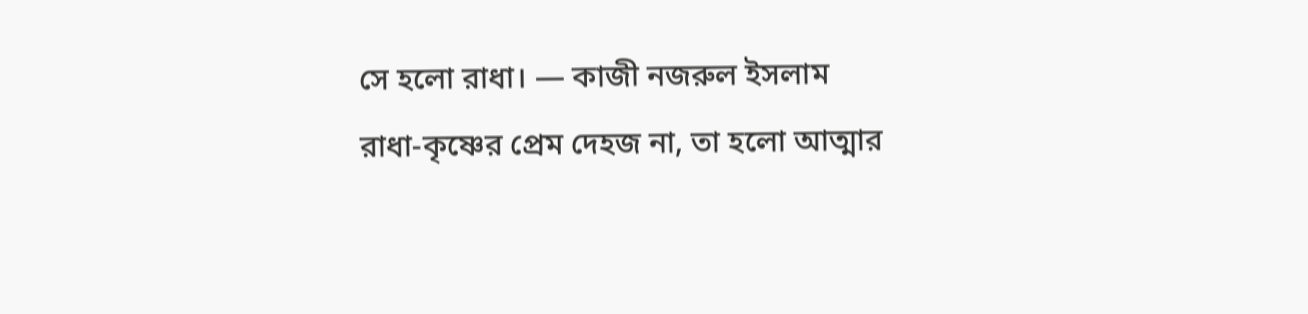সে হলো রাধা। — কাজী নজরুল ইসলাম
রাধা-কৃষ্ণের প্রেম দেহজ না, তা হলো আত্মার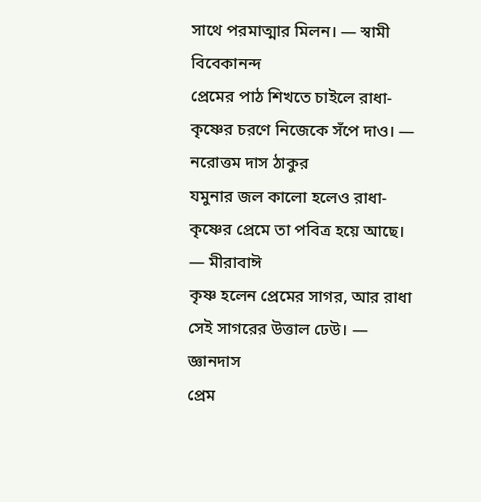সাথে পরমাত্মার মিলন। — স্বামী বিবেকানন্দ
প্রেমের পাঠ শিখতে চাইলে রাধা-কৃষ্ণের চরণে নিজেকে সঁপে দাও। — নরোত্তম দাস ঠাকুর
যমুনার জল কালো হলেও রাধা-কৃষ্ণের প্রেমে তা পবিত্র হয়ে আছে। — মীরাবাঈ
কৃষ্ণ হলেন প্রেমের সাগর, আর রাধা সেই সাগরের উত্তাল ঢেউ। — জ্ঞানদাস
প্রেম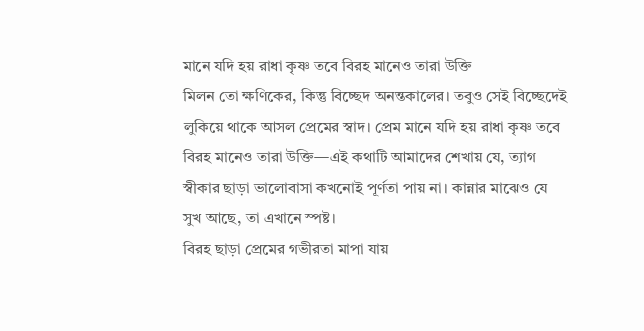মানে যদি হয় রাধা কৃষ্ণ তবে বিরহ মানেও তারা উক্তি
মিলন তো ক্ষণিকের, কিন্তু বিচ্ছেদ অনন্তকালের। তবুও সেই বিচ্ছেদেই লুকিয়ে থাকে আসল প্রেমের স্বাদ। প্রেম মানে যদি হয় রাধা কৃষ্ণ তবে বিরহ মানেও তারা উক্তি—এই কথাটি আমাদের শেখায় যে, ত্যাগ স্বীকার ছাড়া ভালোবাসা কখনোই পূর্ণতা পায় না। কান্নার মাঝেও যে সুখ আছে, তা এখানে স্পষ্ট।
বিরহ ছাড়া প্রেমের গভীরতা মাপা যায়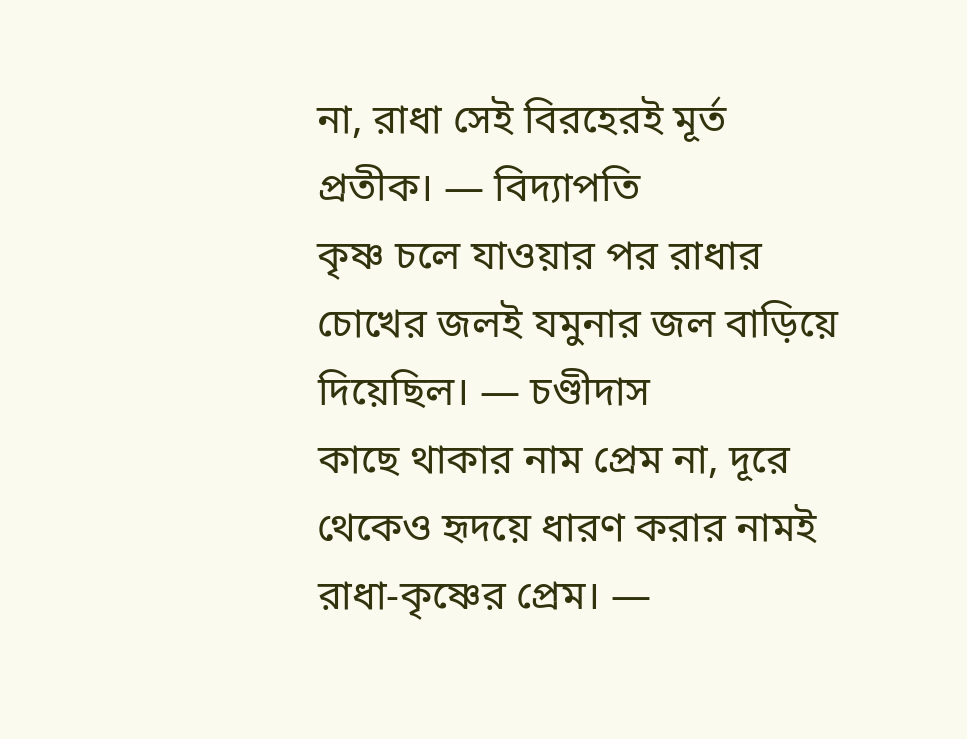না, রাধা সেই বিরহেরই মূর্ত প্রতীক। — বিদ্যাপতি
কৃষ্ণ চলে যাওয়ার পর রাধার চোখের জলই যমুনার জল বাড়িয়ে দিয়েছিল। — চণ্ডীদাস
কাছে থাকার নাম প্রেম না, দূরে থেকেও হৃদয়ে ধারণ করার নামই রাধা-কৃষ্ণের প্রেম। —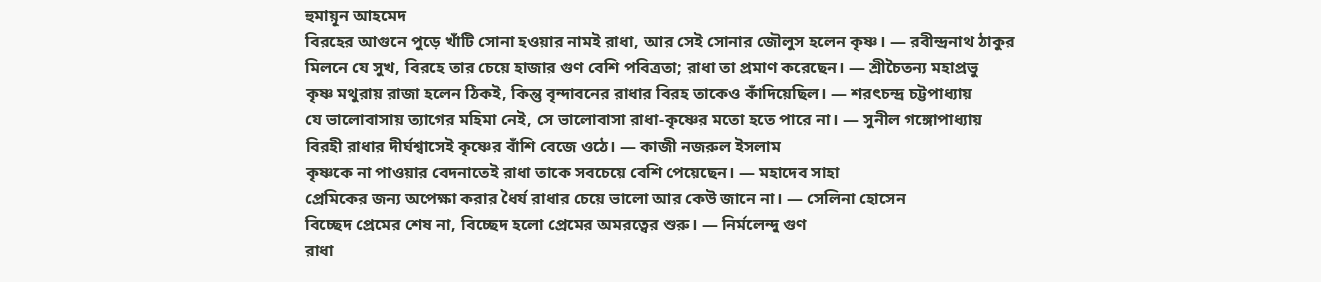হুমায়ূন আহমেদ
বিরহের আগুনে পুড়ে খাঁটি সোনা হওয়ার নামই রাধা, আর সেই সোনার জৌলুস হলেন কৃষ্ণ। — রবীন্দ্রনাথ ঠাকুর
মিলনে যে সুখ, বিরহে তার চেয়ে হাজার গুণ বেশি পবিত্রতা; রাধা তা প্রমাণ করেছেন। — শ্রীচৈতন্য মহাপ্রভু
কৃষ্ণ মথুরায় রাজা হলেন ঠিকই, কিন্তু বৃন্দাবনের রাধার বিরহ তাকেও কাঁদিয়েছিল। — শরৎচন্দ্র চট্টপাধ্যায়
যে ভালোবাসায় ত্যাগের মহিমা নেই, সে ভালোবাসা রাধা-কৃষ্ণের মতো হতে পারে না। — সুনীল গঙ্গোপাধ্যায়
বিরহী রাধার দীর্ঘশ্বাসেই কৃষ্ণের বাঁশি বেজে ওঠে। — কাজী নজরুল ইসলাম
কৃষ্ণকে না পাওয়ার বেদনাতেই রাধা তাকে সবচেয়ে বেশি পেয়েছেন। — মহাদেব সাহা
প্রেমিকের জন্য অপেক্ষা করার ধৈর্য রাধার চেয়ে ভালো আর কেউ জানে না। — সেলিনা হোসেন
বিচ্ছেদ প্রেমের শেষ না, বিচ্ছেদ হলো প্রেমের অমরত্বের শুরু। — নির্মলেন্দু গুণ
রাধা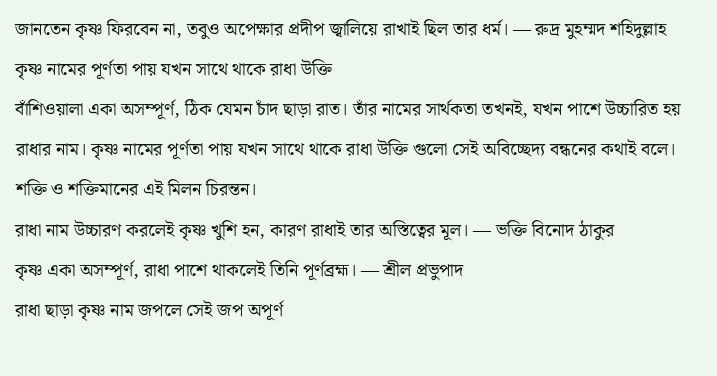জানতেন কৃষ্ণ ফিরবেন না, তবুও অপেক্ষার প্রদীপ জ্বালিয়ে রাখাই ছিল তার ধর্ম। — রুদ্র মুহম্মদ শহিদুল্লাহ
কৃষ্ণ নামের পূর্ণতা পায় যখন সাথে থাকে রাধা উক্তি
বাঁশিওয়ালা একা অসম্পূর্ণ, ঠিক যেমন চাঁদ ছাড়া রাত। তাঁর নামের সার্থকতা তখনই, যখন পাশে উচ্চারিত হয় রাধার নাম। কৃষ্ণ নামের পূর্ণতা পায় যখন সাথে থাকে রাধা উক্তি গুলো সেই অবিচ্ছেদ্য বন্ধনের কথাই বলে। শক্তি ও শক্তিমানের এই মিলন চিরন্তন।
রাধা নাম উচ্চারণ করলেই কৃষ্ণ খুশি হন, কারণ রাধাই তার অস্তিত্বের মূল। — ভক্তি বিনোদ ঠাকুর
কৃষ্ণ একা অসম্পূর্ণ, রাধা পাশে থাকলেই তিনি পূর্ণব্রহ্ম। — শ্রীল প্রভুপাদ
রাধা ছাড়া কৃষ্ণ নাম জপলে সেই জপ অপূর্ণ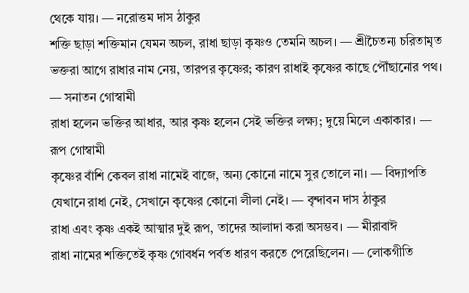থেকে যায়। — নরোত্তম দাস ঠাকুর
শক্তি ছাড়া শক্তিমান যেমন অচল, রাধা ছাড়া কৃষ্ণও তেমনি অচল। — শ্রীচৈতন্য চরিতামৃত
ভক্তরা আগে রাধার নাম নেয়, তারপর কৃষ্ণের; কারণ রাধাই কৃষ্ণের কাছে পৌঁছানোর পথ। — সনাতন গোস্বামী
রাধা হলেন ভক্তির আধার, আর কৃষ্ণ হলেন সেই ভক্তির লক্ষ্য; দুয়ে মিলে একাকার। — রূপ গোস্বামী
কৃষ্ণের বাঁশি কেবল রাধা নামেই বাজে, অন্য কোনো নামে সুর তোলে না। — বিদ্যাপতি
যেখানে রাধা নেই, সেখানে কৃষ্ণের কোনো লীলা নেই। — বৃন্দাবন দাস ঠাকুর
রাধা এবং কৃষ্ণ একই আত্মার দুই রূপ, তাদের আলাদা করা অসম্ভব। — মীরাবাঈ
রাধা নামের শক্তিতেই কৃষ্ণ গোবর্ধন পর্বত ধারণ করতে পেরেছিলেন। — লোকগীতি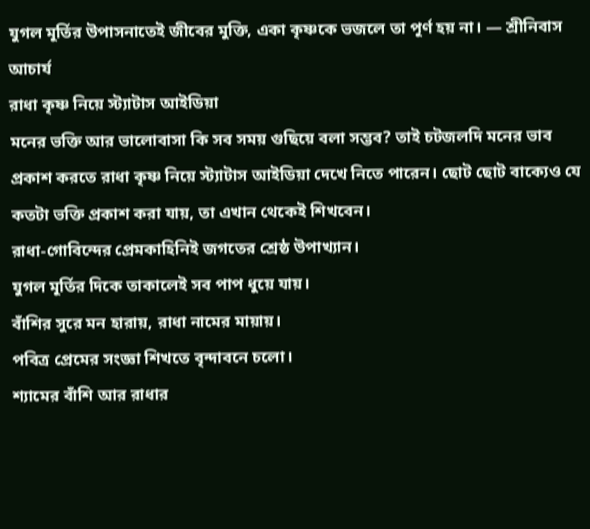যুগল মূর্তির উপাসনাতেই জীবের মুক্তি, একা কৃষ্ণকে ভজলে তা পূর্ণ হয় না। — শ্রীনিবাস আচার্য
রাধা কৃষ্ণ নিয়ে স্ট্যাটাস আইডিয়া
মনের ভক্তি আর ভালোবাসা কি সব সময় গুছিয়ে বলা সম্ভব? তাই চটজলদি মনের ভাব প্রকাশ করতে রাধা কৃষ্ণ নিয়ে স্ট্যাটাস আইডিয়া দেখে নিতে পারেন। ছোট ছোট বাক্যেও যে কতটা ভক্তি প্রকাশ করা যায়, তা এখান থেকেই শিখবেন।
রাধা-গোবিন্দের প্রেমকাহিনিই জগতের শ্রেষ্ঠ উপাখ্যান।
যুগল মূর্তির দিকে তাকালেই সব পাপ ধুয়ে যায়।
বাঁশির সুরে মন হারায়, রাধা নামের মায়ায়।
পবিত্র প্রেমের সংজ্ঞা শিখতে বৃন্দাবনে চলো।
শ্যামের বাঁশি আর রাধার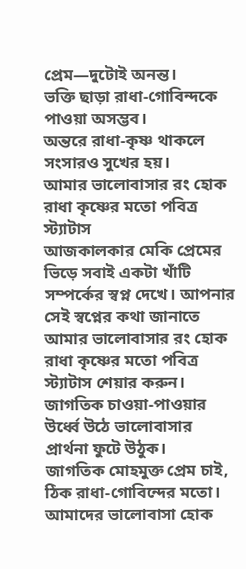প্রেম—দুটোই অনন্ত।
ভক্তি ছাড়া রাধা-গোবিন্দকে পাওয়া অসম্ভব।
অন্তরে রাধা-কৃষ্ণ থাকলে সংসারও সুখের হয়।
আমার ভালোবাসার রং হোক রাধা কৃষ্ণের মতো পবিত্র স্ট্যাটাস
আজকালকার মেকি প্রেমের ভিড়ে সবাই একটা খাঁটি সম্পর্কের স্বপ্ন দেখে। আপনার সেই স্বপ্নের কথা জানাতে আমার ভালোবাসার রং হোক রাধা কৃষ্ণের মতো পবিত্র স্ট্যাটাস শেয়ার করুন। জাগতিক চাওয়া-পাওয়ার উর্ধ্বে উঠে ভালোবাসার প্রার্থনা ফুটে উঠুক।
জাগতিক মোহমুক্ত প্রেম চাই, ঠিক রাধা-গোবিন্দের মতো।
আমাদের ভালোবাসা হোক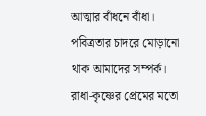আত্মার বাঁধনে বাঁধা।
পবিত্রতার চাদরে মোড়ানো থাক আমাদের সম্পর্ক।
রাধা-কৃষ্ণের প্রেমের মতো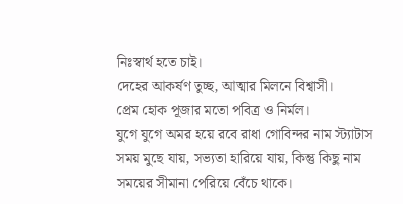নিঃস্বার্থ হতে চাই।
দেহের আকর্ষণ তুচ্ছ, আত্মার মিলনে বিশ্বাসী।
প্রেম হোক পূজার মতো পবিত্র ও নির্মল।
যুগে যুগে অমর হয়ে রবে রাধা গোবিন্দর নাম স্ট্যাটাস
সময় মুছে যায়, সভ্যতা হারিয়ে যায়, কিন্তু কিছু নাম সময়ের সীমানা পেরিয়ে বেঁচে থাকে।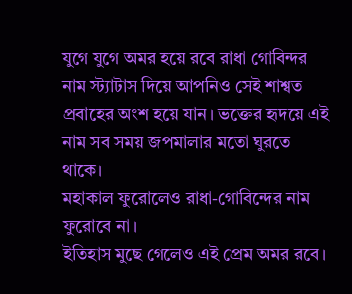যুগে যুগে অমর হয়ে রবে রাধা গোবিন্দর নাম স্ট্যাটাস দিয়ে আপনিও সেই শাশ্বত প্রবাহের অংশ হয়ে যান। ভক্তের হৃদয়ে এই নাম সব সময় জপমালার মতো ঘুরতে থাকে।
মহাকাল ফুরোলেও রাধা-গোবিন্দের নাম ফুরোবে না।
ইতিহাস মুছে গেলেও এই প্রেম অমর রবে।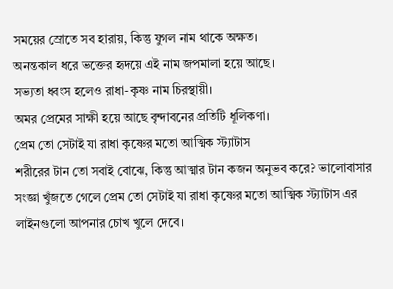সময়ের স্রোতে সব হারায়, কিন্তু যুগল নাম থাকে অক্ষত।
অনন্তকাল ধরে ভক্তের হৃদয়ে এই নাম জপমালা হয়ে আছে।
সভ্যতা ধ্বংস হলেও রাধা-কৃষ্ণ নাম চিরস্থায়ী।
অমর প্রেমের সাক্ষী হয়ে আছে বৃন্দাবনের প্রতিটি ধূলিকণা।
প্রেম তো সেটাই যা রাধা কৃষ্ণের মতো আত্মিক স্ট্যাটাস
শরীরের টান তো সবাই বোঝে, কিন্তু আত্মার টান কজন অনুভব করে? ভালোবাসার সংজ্ঞা খুঁজতে গেলে প্রেম তো সেটাই যা রাধা কৃষ্ণের মতো আত্মিক স্ট্যাটাস এর লাইনগুলো আপনার চোখ খুলে দেবে।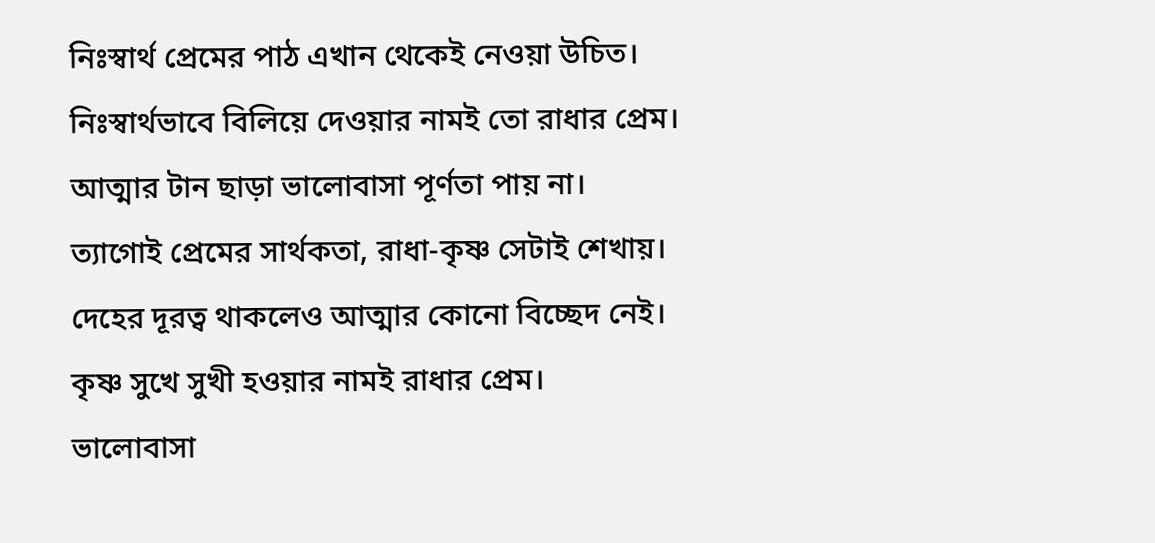নিঃস্বার্থ প্রেমের পাঠ এখান থেকেই নেওয়া উচিত।
নিঃস্বার্থভাবে বিলিয়ে দেওয়ার নামই তো রাধার প্রেম।
আত্মার টান ছাড়া ভালোবাসা পূর্ণতা পায় না।
ত্যাগোই প্রেমের সার্থকতা, রাধা-কৃষ্ণ সেটাই শেখায়।
দেহের দূরত্ব থাকলেও আত্মার কোনো বিচ্ছেদ নেই।
কৃষ্ণ সুখে সুখী হওয়ার নামই রাধার প্রেম।
ভালোবাসা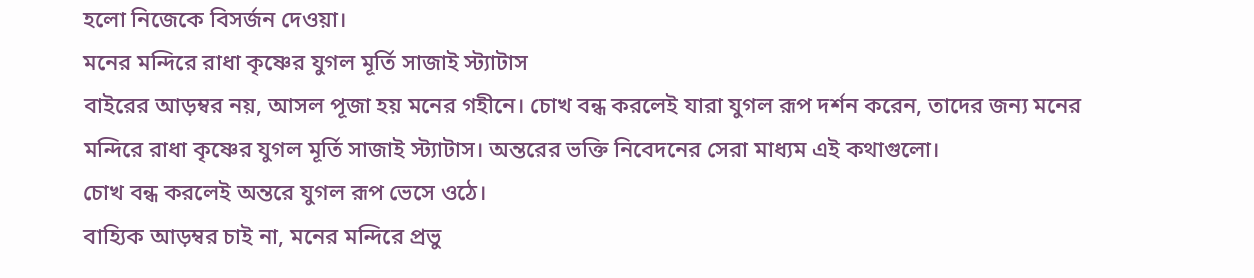হলো নিজেকে বিসর্জন দেওয়া।
মনের মন্দিরে রাধা কৃষ্ণের যুগল মূর্তি সাজাই স্ট্যাটাস
বাইরের আড়ম্বর নয়, আসল পূজা হয় মনের গহীনে। চোখ বন্ধ করলেই যারা যুগল রূপ দর্শন করেন, তাদের জন্য মনের মন্দিরে রাধা কৃষ্ণের যুগল মূর্তি সাজাই স্ট্যাটাস। অন্তরের ভক্তি নিবেদনের সেরা মাধ্যম এই কথাগুলো।
চোখ বন্ধ করলেই অন্তরে যুগল রূপ ভেসে ওঠে।
বাহ্যিক আড়ম্বর চাই না, মনের মন্দিরে প্রভু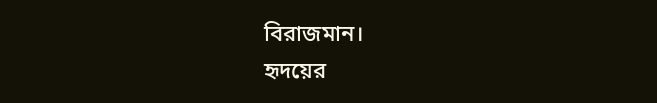বিরাজমান।
হৃদয়ের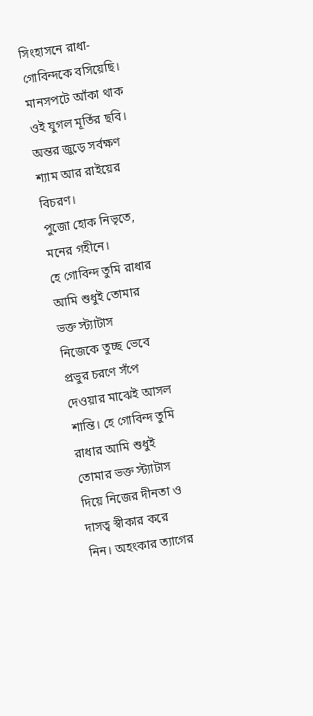সিংহাসনে রাধা-গোবিন্দকে বসিয়েছি।
মানসপটে আঁকা থাক ওই যুগল মূর্তির ছবি।
অন্তর জুড়ে সর্বক্ষণ শ্যাম আর রাইয়ের বিচরণ।
পুজো হোক নিভৃতে, মনের গহীনে।
হে গোবিন্দ তুমি রাধার আমি শুধুই তোমার ভক্ত স্ট্যাটাস
নিজেকে তুচ্ছ ভেবে প্রভুর চরণে সঁপে দেওয়ার মাঝেই আসল শান্তি। হে গোবিন্দ তুমি রাধার আমি শুধুই তোমার ভক্ত স্ট্যাটাস দিয়ে নিজের দীনতা ও দাসত্ব স্বীকার করে নিন। অহংকার ত্যাগের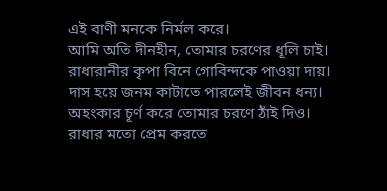এই বাণী মনকে নির্মল করে।
আমি অতি দীনহীন, তোমার চরণের ধূলি চাই।
রাধারানীর কৃপা বিনে গোবিন্দকে পাওয়া দায়।
দাস হয়ে জনম কাটাতে পারলেই জীবন ধন্য।
অহংকার চূর্ণ করে তোমার চরণে ঠাঁই দিও।
রাধার মতো প্রেম করতে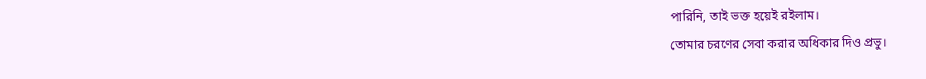পারিনি, তাই ভক্ত হয়েই রইলাম।
তোমার চরণের সেবা করার অধিকার দিও প্রভু।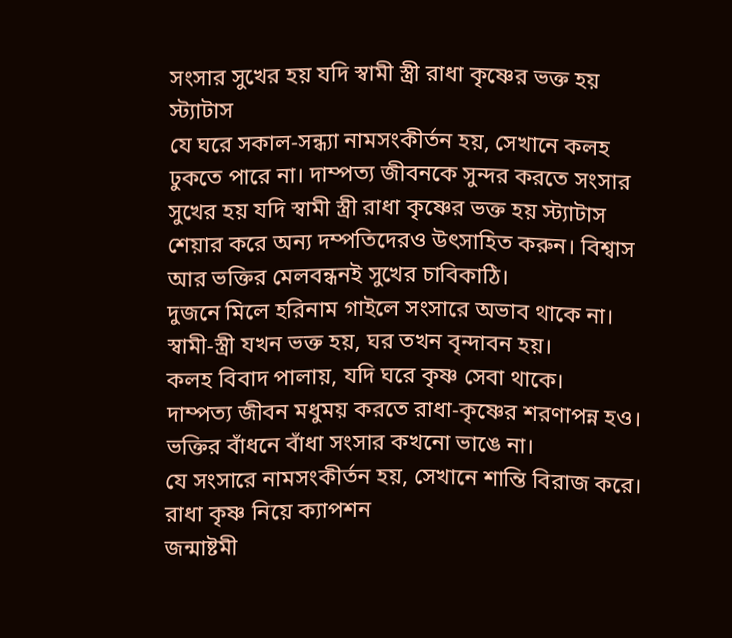সংসার সুখের হয় যদি স্বামী স্ত্রী রাধা কৃষ্ণের ভক্ত হয় স্ট্যাটাস
যে ঘরে সকাল-সন্ধ্যা নামসংকীর্তন হয়, সেখানে কলহ ঢুকতে পারে না। দাম্পত্য জীবনকে সুন্দর করতে সংসার সুখের হয় যদি স্বামী স্ত্রী রাধা কৃষ্ণের ভক্ত হয় স্ট্যাটাস শেয়ার করে অন্য দম্পতিদেরও উৎসাহিত করুন। বিশ্বাস আর ভক্তির মেলবন্ধনই সুখের চাবিকাঠি।
দুজনে মিলে হরিনাম গাইলে সংসারে অভাব থাকে না।
স্বামী-স্ত্রী যখন ভক্ত হয়, ঘর তখন বৃন্দাবন হয়।
কলহ বিবাদ পালায়, যদি ঘরে কৃষ্ণ সেবা থাকে।
দাম্পত্য জীবন মধুময় করতে রাধা-কৃষ্ণের শরণাপন্ন হও।
ভক্তির বাঁধনে বাঁধা সংসার কখনো ভাঙে না।
যে সংসারে নামসংকীর্তন হয়, সেখানে শান্তি বিরাজ করে।
রাধা কৃষ্ণ নিয়ে ক্যাপশন
জন্মাষ্টমী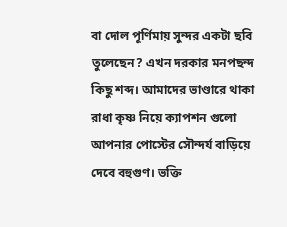বা দোল পূর্ণিমায় সুন্দর একটা ছবি তুলেছেন? এখন দরকার মনপছন্দ কিছু শব্দ। আমাদের ভাণ্ডারে থাকা রাধা কৃষ্ণ নিয়ে ক্যাপশন গুলো আপনার পোস্টের সৌন্দর্য বাড়িয়ে দেবে বহুগুণ। ভক্তি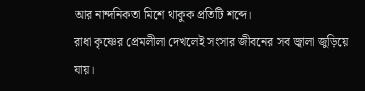আর নান্দনিকতা মিশে থাকুক প্রতিটি শব্দে।
রাধা কৃষ্ণের প্রেমলীলা দেখলেই সংসার জীবনের সব জ্বালা জুড়িয়ে যায়।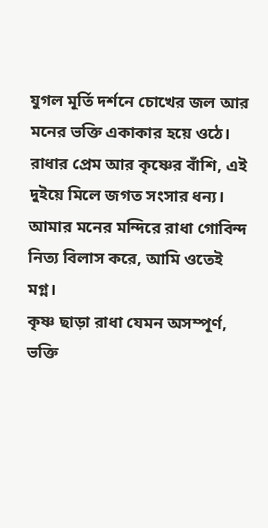যুগল মূর্তি দর্শনে চোখের জল আর মনের ভক্তি একাকার হয়ে ওঠে।
রাধার প্রেম আর কৃষ্ণের বাঁশি, এই দুইয়ে মিলে জগত সংসার ধন্য।
আমার মনের মন্দিরে রাধা গোবিন্দ নিত্য বিলাস করে, আমি ওতেই মগ্ন।
কৃষ্ণ ছাড়া রাধা যেমন অসম্পূর্ণ, ভক্তি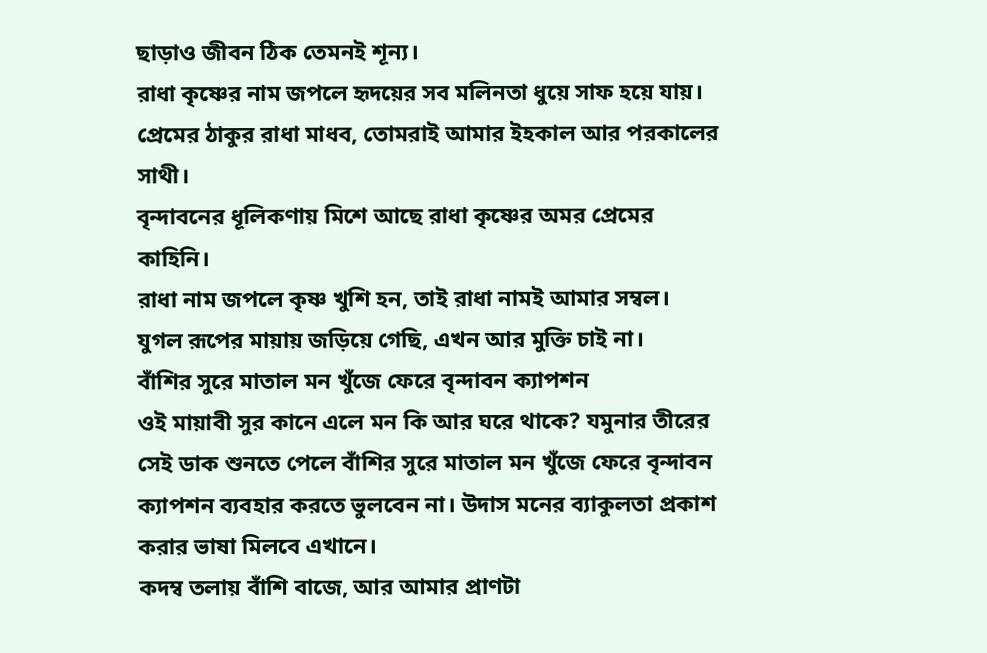ছাড়াও জীবন ঠিক তেমনই শূন্য।
রাধা কৃষ্ণের নাম জপলে হৃদয়ের সব মলিনতা ধুয়ে সাফ হয়ে যায়।
প্রেমের ঠাকুর রাধা মাধব, তোমরাই আমার ইহকাল আর পরকালের সাথী।
বৃন্দাবনের ধূলিকণায় মিশে আছে রাধা কৃষ্ণের অমর প্রেমের কাহিনি।
রাধা নাম জপলে কৃষ্ণ খুশি হন, তাই রাধা নামই আমার সম্বল।
যুগল রূপের মায়ায় জড়িয়ে গেছি, এখন আর মুক্তি চাই না।
বাঁশির সুরে মাতাল মন খুঁজে ফেরে বৃন্দাবন ক্যাপশন
ওই মায়াবী সুর কানে এলে মন কি আর ঘরে থাকে? যমুনার তীরের সেই ডাক শুনতে পেলে বাঁশির সুরে মাতাল মন খুঁজে ফেরে বৃন্দাবন ক্যাপশন ব্যবহার করতে ভুলবেন না। উদাস মনের ব্যাকুলতা প্রকাশ করার ভাষা মিলবে এখানে।
কদম্ব তলায় বাঁশি বাজে, আর আমার প্রাণটা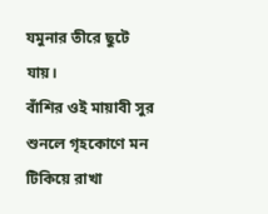যমুনার তীরে ছুটে যায়।
বাঁশির ওই মায়াবী সুর শুনলে গৃহকোণে মন টিকিয়ে রাখা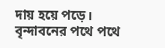দায় হয়ে পড়ে।
বৃন্দাবনের পথে পথে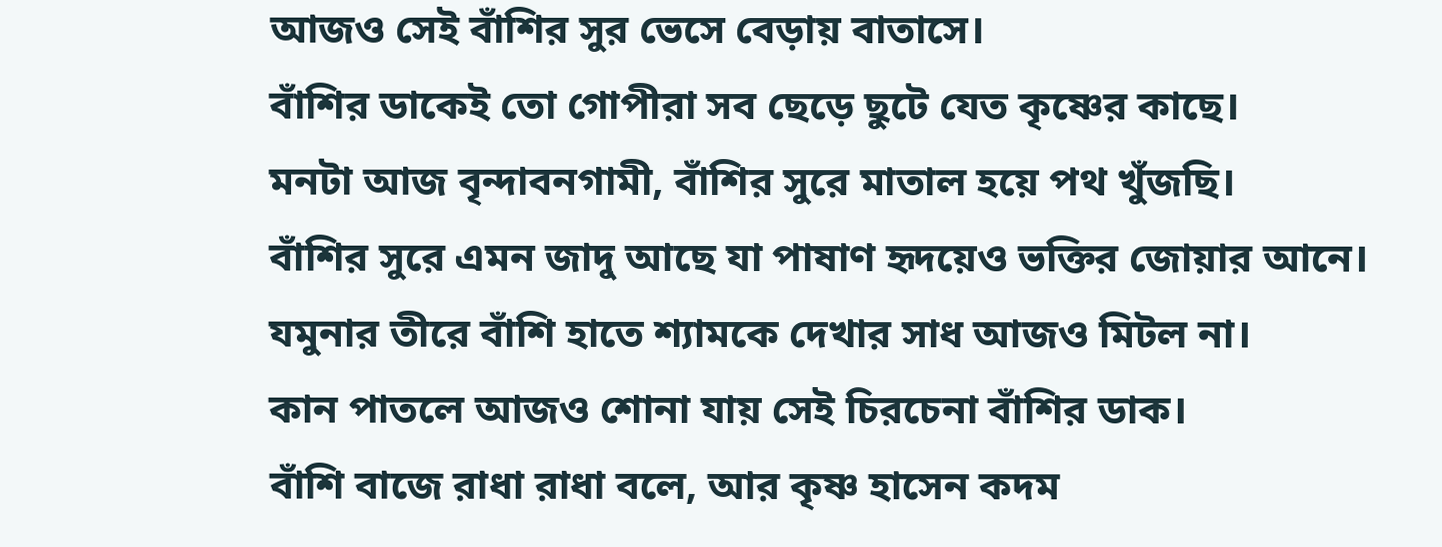আজও সেই বাঁশির সুর ভেসে বেড়ায় বাতাসে।
বাঁশির ডাকেই তো গোপীরা সব ছেড়ে ছুটে যেত কৃষ্ণের কাছে।
মনটা আজ বৃন্দাবনগামী, বাঁশির সুরে মাতাল হয়ে পথ খুঁজছি।
বাঁশির সুরে এমন জাদু আছে যা পাষাণ হৃদয়েও ভক্তির জোয়ার আনে।
যমুনার তীরে বাঁশি হাতে শ্যামকে দেখার সাধ আজও মিটল না।
কান পাতলে আজও শোনা যায় সেই চিরচেনা বাঁশির ডাক।
বাঁশি বাজে রাধা রাধা বলে, আর কৃষ্ণ হাসেন কদম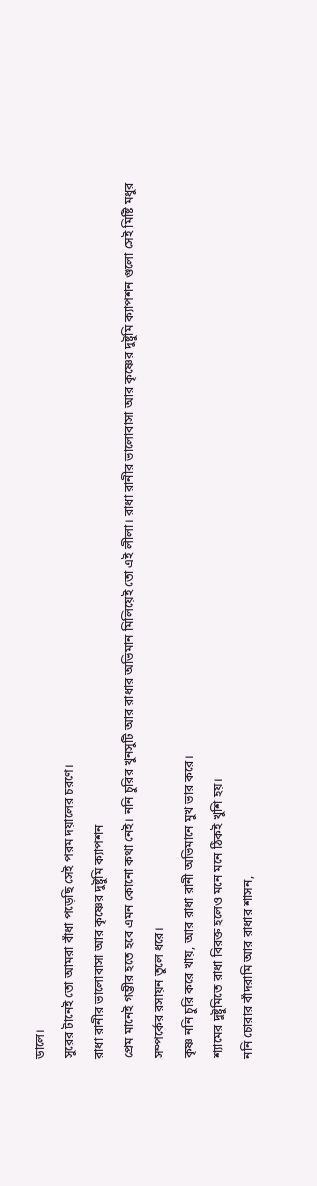ডালে।
সুরের টানেই তো আমরা বাঁধা পড়েছি সেই পরম দয়ালের চরণে।
রাধা রানীর ভালোবাসা আর কৃষ্ণের দুষ্টুমি ক্যাপশন
প্রেম মানেই গম্ভীর হতে হবে এমন কোনো কথা নেই। ননি চুরির খুনসুটি আর রাধার অভিমান মিলিয়েই তো এই লীলা। রাধা রানীর ভালোবাসা আর কৃষ্ণের দুষ্টুমি ক্যাপশন গুলো সেই মিষ্টি মধুর সম্পর্কের রসায়ন তুলে ধরে।
কৃষ্ণ ননি চুরি করে খায়, আর রাধা রানী অভিমানে মুখ ভার করে।
শ্যামের দুষ্টুমিতে রাধা বিরক্ত হলেও মনে মনে ঠিকই খুশি হয়।
ননি চোরার বাঁদরামি আর রাধার শাসন,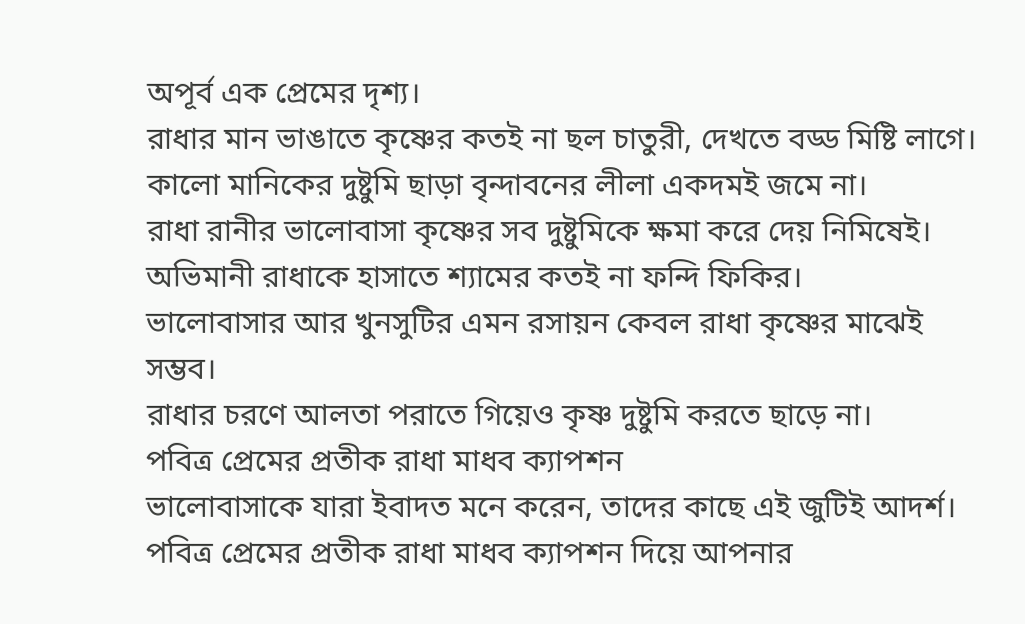অপূর্ব এক প্রেমের দৃশ্য।
রাধার মান ভাঙাতে কৃষ্ণের কতই না ছল চাতুরী, দেখতে বড্ড মিষ্টি লাগে।
কালো মানিকের দুষ্টুমি ছাড়া বৃন্দাবনের লীলা একদমই জমে না।
রাধা রানীর ভালোবাসা কৃষ্ণের সব দুষ্টুমিকে ক্ষমা করে দেয় নিমিষেই।
অভিমানী রাধাকে হাসাতে শ্যামের কতই না ফন্দি ফিকির।
ভালোবাসার আর খুনসুটির এমন রসায়ন কেবল রাধা কৃষ্ণের মাঝেই সম্ভব।
রাধার চরণে আলতা পরাতে গিয়েও কৃষ্ণ দুষ্টুমি করতে ছাড়ে না।
পবিত্র প্রেমের প্রতীক রাধা মাধব ক্যাপশন
ভালোবাসাকে যারা ইবাদত মনে করেন, তাদের কাছে এই জুটিই আদর্শ। পবিত্র প্রেমের প্রতীক রাধা মাধব ক্যাপশন দিয়ে আপনার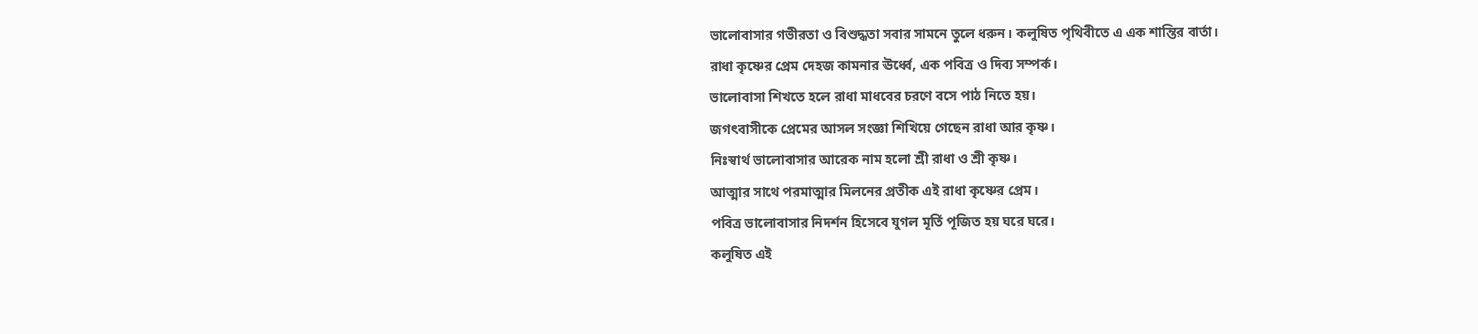ভালোবাসার গভীরতা ও বিশুদ্ধতা সবার সামনে তুলে ধরুন। কলুষিত পৃথিবীতে এ এক শান্তির বার্তা।
রাধা কৃষ্ণের প্রেম দেহজ কামনার ঊর্ধ্বে, এক পবিত্র ও দিব্য সম্পর্ক।
ভালোবাসা শিখতে হলে রাধা মাধবের চরণে বসে পাঠ নিতে হয়।
জগৎবাসীকে প্রেমের আসল সংজ্ঞা শিখিয়ে গেছেন রাধা আর কৃষ্ণ।
নিঃস্বার্থ ভালোবাসার আরেক নাম হলো শ্রী রাধা ও শ্রী কৃষ্ণ।
আত্মার সাথে পরমাত্মার মিলনের প্রতীক এই রাধা কৃষ্ণের প্রেম।
পবিত্র ভালোবাসার নিদর্শন হিসেবে যুগল মূর্তি পূজিত হয় ঘরে ঘরে।
কলুষিত এই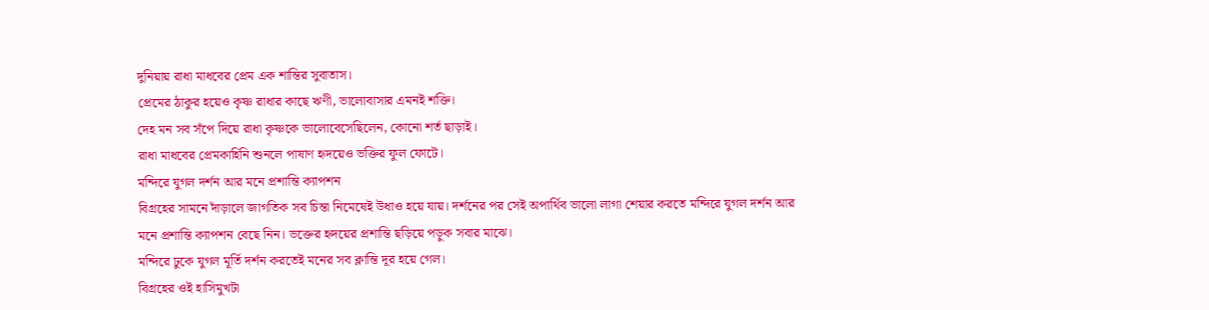দুনিয়ায় রাধা মাধবের প্রেম এক শান্তির সুবাতাস।
প্রেমের ঠাকুর হয়েও কৃষ্ণ রাধার কাছে ঋণী, ভালোবাসার এমনই শক্তি।
দেহ মন সব সঁপে দিয়ে রাধা কৃষ্ণকে ভালোবেসেছিলেন, কোনো শর্ত ছাড়াই।
রাধা মাধবের প্রেমকাহিনি শুনলে পাষাণ হৃদয়েও ভক্তির ফুল ফোটে।
মন্দিরে যুগল দর্শন আর মনে প্রশান্তি ক্যাপশন
বিগ্রহের সামনে দাঁড়ালে জাগতিক সব চিন্তা নিমেষেই উধাও হয়ে যায়। দর্শনের পর সেই অপার্থিব ভালো লাগা শেয়ার করতে মন্দিরে যুগল দর্শন আর মনে প্রশান্তি ক্যাপশন বেছে নিন। ভক্তের হৃদয়ের প্রশান্তি ছড়িয়ে পড়ুক সবার মাঝে।
মন্দিরে ঢুকে যুগল মূর্তি দর্শন করতেই মনের সব ক্লান্তি দূর হয়ে গেল।
বিগ্রহের ওই হাসিমুখটা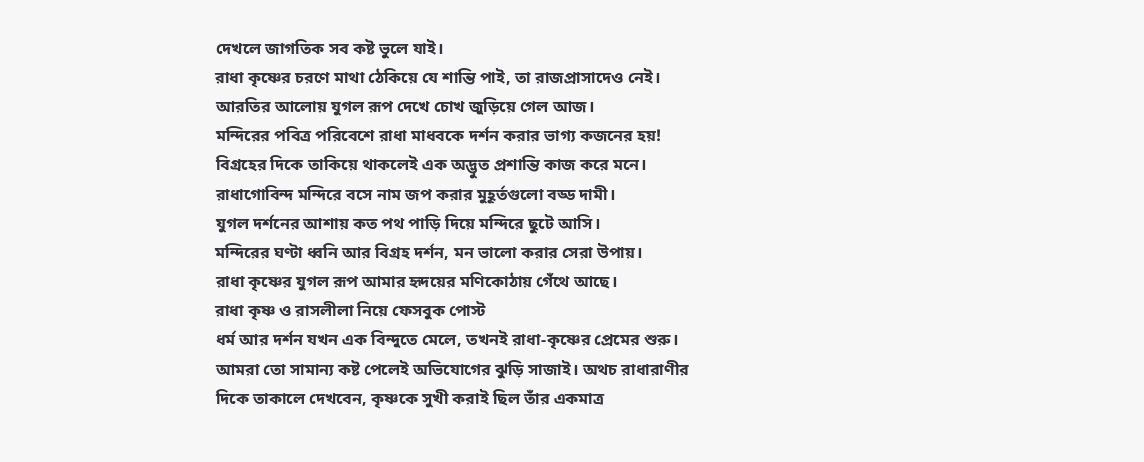দেখলে জাগতিক সব কষ্ট ভুলে যাই।
রাধা কৃষ্ণের চরণে মাথা ঠেকিয়ে যে শান্তি পাই, তা রাজপ্রাসাদেও নেই।
আরতির আলোয় যুগল রূপ দেখে চোখ জুড়িয়ে গেল আজ।
মন্দিরের পবিত্র পরিবেশে রাধা মাধবকে দর্শন করার ভাগ্য কজনের হয়!
বিগ্রহের দিকে তাকিয়ে থাকলেই এক অদ্ভুত প্রশান্তি কাজ করে মনে।
রাধাগোবিন্দ মন্দিরে বসে নাম জপ করার মুহূর্তগুলো বড্ড দামী।
যুগল দর্শনের আশায় কত পথ পাড়ি দিয়ে মন্দিরে ছুটে আসি।
মন্দিরের ঘণ্টা ধ্বনি আর বিগ্রহ দর্শন, মন ভালো করার সেরা উপায়।
রাধা কৃষ্ণের যুগল রূপ আমার হৃদয়ের মণিকোঠায় গেঁথে আছে।
রাধা কৃষ্ণ ও রাসলীলা নিয়ে ফেসবুক পোস্ট
ধর্ম আর দর্শন যখন এক বিন্দুতে মেলে, তখনই রাধা-কৃষ্ণের প্রেমের শুরু। আমরা তো সামান্য কষ্ট পেলেই অভিযোগের ঝুড়ি সাজাই। অথচ রাধারাণীর দিকে তাকালে দেখবেন, কৃষ্ণকে সুখী করাই ছিল তাঁর একমাত্র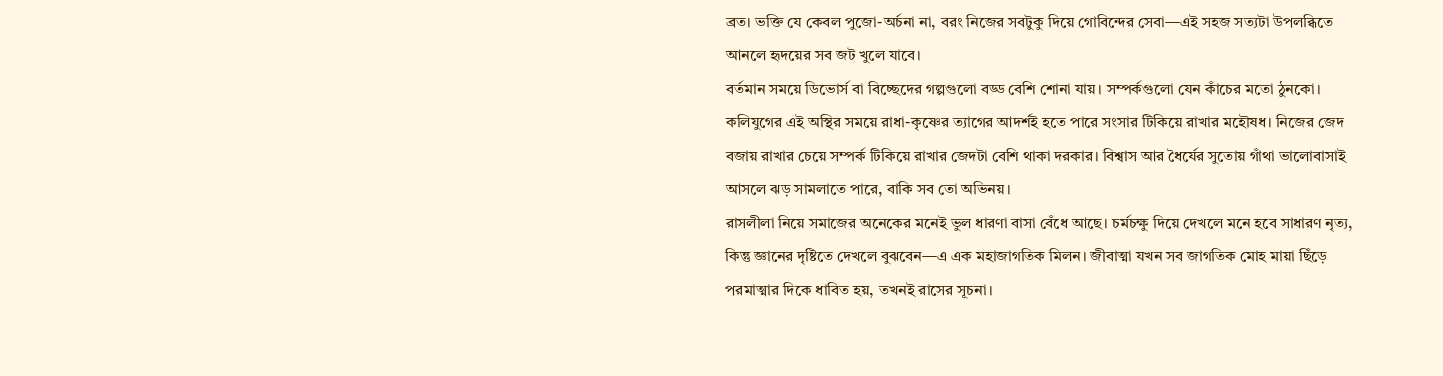ব্রত। ভক্তি যে কেবল পুজো-অর্চনা না, বরং নিজের সবটুকু দিয়ে গোবিন্দের সেবা—এই সহজ সত্যটা উপলব্ধিতে আনলে হৃদয়ের সব জট খুলে যাবে।
বর্তমান সময়ে ডিভোর্স বা বিচ্ছেদের গল্পগুলো বড্ড বেশি শোনা যায়। সম্পর্কগুলো যেন কাঁচের মতো ঠুনকো। কলিযুগের এই অস্থির সময়ে রাধা-কৃষ্ণের ত্যাগের আদর্শই হতে পারে সংসার টিকিয়ে রাখার মহৌষধ। নিজের জেদ বজায় রাখার চেয়ে সম্পর্ক টিকিয়ে রাখার জেদটা বেশি থাকা দরকার। বিশ্বাস আর ধৈর্যের সুতোয় গাঁথা ভালোবাসাই আসলে ঝড় সামলাতে পারে, বাকি সব তো অভিনয়।
রাসলীলা নিয়ে সমাজের অনেকের মনেই ভুল ধারণা বাসা বেঁধে আছে। চর্মচক্ষু দিয়ে দেখলে মনে হবে সাধারণ নৃত্য, কিন্তু জ্ঞানের দৃষ্টিতে দেখলে বুঝবেন—এ এক মহাজাগতিক মিলন। জীবাত্মা যখন সব জাগতিক মোহ মায়া ছিঁড়ে পরমাত্মার দিকে ধাবিত হয়, তখনই রাসের সূচনা।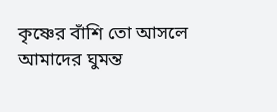কৃষ্ণের বাঁশি তো আসলে আমাদের ঘুমন্ত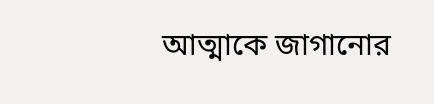আত্মাকে জাগানোর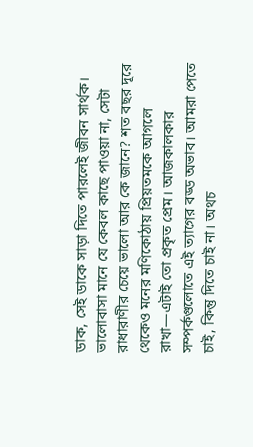ডাক, সেই ডাকে সাড়া দিতে পারলেই জীবন সার্থক।
ভালোবাসা মানে যে কেবল কাছে পাওয়া না, সেটা রাধারাণীর চেয়ে ভালো আর কে জানে? শত বছর দূরে থেকেও মনের মণিকোঠায় প্রিয়তমকে আগলে রাখা—এটাই তো প্রকৃত প্রেম। আজকালকার সম্পর্কগুলোতে এই ত্যাগের বড্ড অভাব। আমরা পেতে চাই, কিন্তু দিতে চাই না। অথচ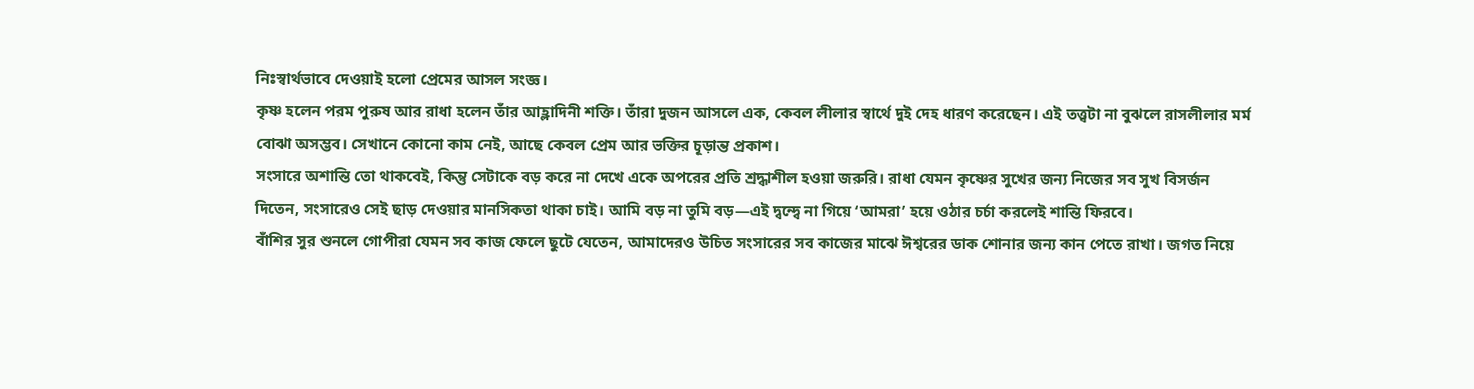নিঃস্বার্থভাবে দেওয়াই হলো প্রেমের আসল সংজ্ঞ।
কৃষ্ণ হলেন পরম পুরুষ আর রাধা হলেন তাঁর আহ্লাদিনী শক্তি। তাঁরা দুজন আসলে এক, কেবল লীলার স্বার্থে দুই দেহ ধারণ করেছেন। এই তত্ত্বটা না বুঝলে রাসলীলার মর্ম বোঝা অসম্ভব। সেখানে কোনো কাম নেই, আছে কেবল প্রেম আর ভক্তির চূড়ান্ত প্রকাশ।
সংসারে অশান্তি তো থাকবেই, কিন্তু সেটাকে বড় করে না দেখে একে অপরের প্রতি শ্রদ্ধাশীল হওয়া জরুরি। রাধা যেমন কৃষ্ণের সুখের জন্য নিজের সব সুখ বিসর্জন দিতেন, সংসারেও সেই ছাড় দেওয়ার মানসিকতা থাকা চাই। আমি বড় না তুমি বড়—এই দ্বন্দ্বে না গিয়ে ‘আমরা’ হয়ে ওঠার চর্চা করলেই শান্তি ফিরবে।
বাঁশির সুর শুনলে গোপীরা যেমন সব কাজ ফেলে ছুটে যেতেন, আমাদেরও উচিত সংসারের সব কাজের মাঝে ঈশ্বরের ডাক শোনার জন্য কান পেতে রাখা। জগত নিয়ে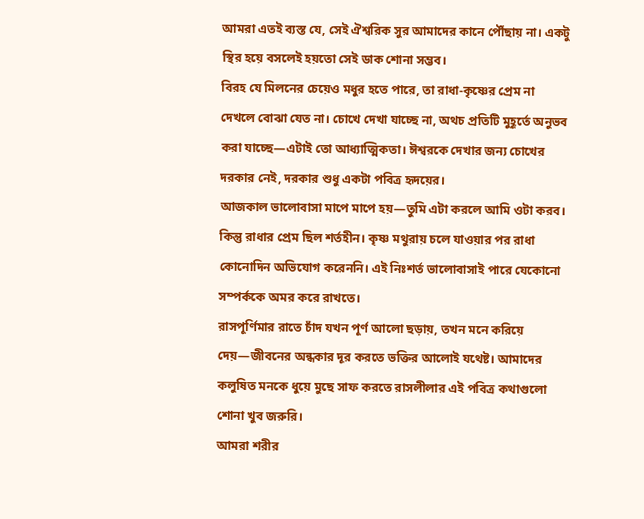আমরা এতই ব্যস্ত যে, সেই ঐশ্বরিক সুর আমাদের কানে পৌঁছায় না। একটু স্থির হয়ে বসলেই হয়তো সেই ডাক শোনা সম্ভব।
বিরহ যে মিলনের চেয়েও মধুর হতে পারে, তা রাধা-কৃষ্ণের প্রেম না দেখলে বোঝা যেত না। চোখে দেখা যাচ্ছে না, অথচ প্রতিটি মুহূর্তে অনুভব করা যাচ্ছে—এটাই তো আধ্যাত্মিকতা। ঈশ্বরকে দেখার জন্য চোখের দরকার নেই, দরকার শুধু একটা পবিত্র হৃদয়ের।
আজকাল ভালোবাসা মাপে মাপে হয়—তুমি এটা করলে আমি ওটা করব। কিন্তু রাধার প্রেম ছিল শর্তহীন। কৃষ্ণ মথুরায় চলে যাওয়ার পর রাধা কোনোদিন অভিযোগ করেননি। এই নিঃশর্ত ভালোবাসাই পারে যেকোনো সম্পর্ককে অমর করে রাখতে।
রাসপূর্ণিমার রাতে চাঁদ যখন পূর্ণ আলো ছড়ায়, তখন মনে করিয়ে দেয়—জীবনের অন্ধকার দূর করতে ভক্তির আলোই যথেষ্ট। আমাদের কলুষিত মনকে ধুয়ে মুছে সাফ করতে রাসলীলার এই পবিত্র কথাগুলো শোনা খুব জরুরি।
আমরা শরীর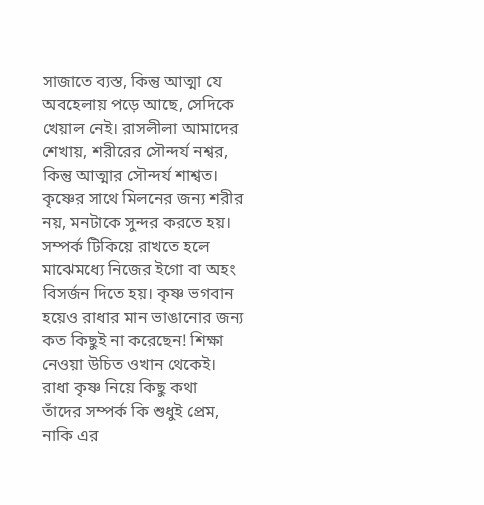সাজাতে ব্যস্ত, কিন্তু আত্মা যে অবহেলায় পড়ে আছে, সেদিকে খেয়াল নেই। রাসলীলা আমাদের শেখায়, শরীরের সৌন্দর্য নশ্বর, কিন্তু আত্মার সৌন্দর্য শাশ্বত। কৃষ্ণের সাথে মিলনের জন্য শরীর নয়, মনটাকে সুন্দর করতে হয়।
সম্পর্ক টিকিয়ে রাখতে হলে মাঝেমধ্যে নিজের ইগো বা অহং বিসর্জন দিতে হয়। কৃষ্ণ ভগবান হয়েও রাধার মান ভাঙানোর জন্য কত কিছুই না করেছেন! শিক্ষা নেওয়া উচিত ওখান থেকেই।
রাধা কৃষ্ণ নিয়ে কিছু কথা
তাঁদের সম্পর্ক কি শুধুই প্রেম, নাকি এর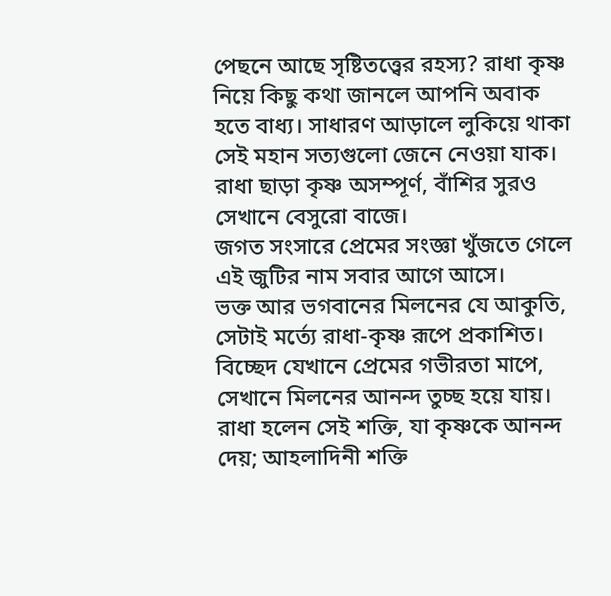পেছনে আছে সৃষ্টিতত্ত্বের রহস্য? রাধা কৃষ্ণ নিয়ে কিছু কথা জানলে আপনি অবাক হতে বাধ্য। সাধারণ আড়ালে লুকিয়ে থাকা সেই মহান সত্যগুলো জেনে নেওয়া যাক।
রাধা ছাড়া কৃষ্ণ অসম্পূর্ণ, বাঁশির সুরও সেখানে বেসুরো বাজে।
জগত সংসারে প্রেমের সংজ্ঞা খুঁজতে গেলে এই জুটির নাম সবার আগে আসে।
ভক্ত আর ভগবানের মিলনের যে আকুতি, সেটাই মর্ত্যে রাধা-কৃষ্ণ রূপে প্রকাশিত।
বিচ্ছেদ যেখানে প্রেমের গভীরতা মাপে, সেখানে মিলনের আনন্দ তুচ্ছ হয়ে যায়।
রাধা হলেন সেই শক্তি, যা কৃষ্ণকে আনন্দ দেয়; আহলাদিনী শক্তি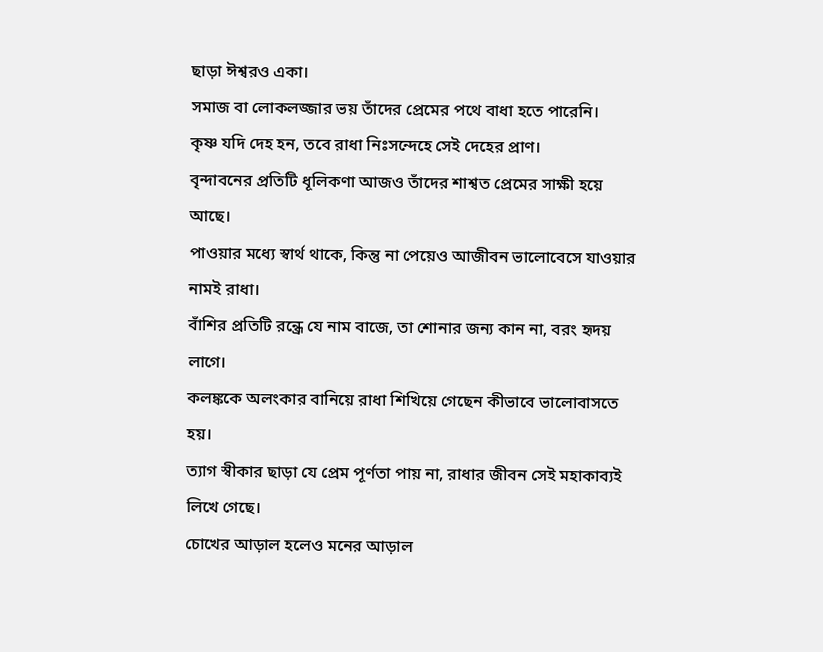ছাড়া ঈশ্বরও একা।
সমাজ বা লোকলজ্জার ভয় তাঁদের প্রেমের পথে বাধা হতে পারেনি।
কৃষ্ণ যদি দেহ হন, তবে রাধা নিঃসন্দেহে সেই দেহের প্রাণ।
বৃন্দাবনের প্রতিটি ধূলিকণা আজও তাঁদের শাশ্বত প্রেমের সাক্ষী হয়ে আছে।
পাওয়ার মধ্যে স্বার্থ থাকে, কিন্তু না পেয়েও আজীবন ভালোবেসে যাওয়ার নামই রাধা।
বাঁশির প্রতিটি রন্ধ্রে যে নাম বাজে, তা শোনার জন্য কান না, বরং হৃদয় লাগে।
কলঙ্ককে অলংকার বানিয়ে রাধা শিখিয়ে গেছেন কীভাবে ভালোবাসতে হয়।
ত্যাগ স্বীকার ছাড়া যে প্রেম পূর্ণতা পায় না, রাধার জীবন সেই মহাকাব্যই লিখে গেছে।
চোখের আড়াল হলেও মনের আড়াল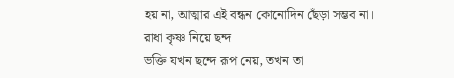হয় না, আত্মার এই বন্ধন কোনোদিন ছেঁড়া সম্ভব না।
রাধা কৃষ্ণ নিয়ে ছন্দ
ভক্তি যখন ছন্দে রূপ নেয়, তখন তা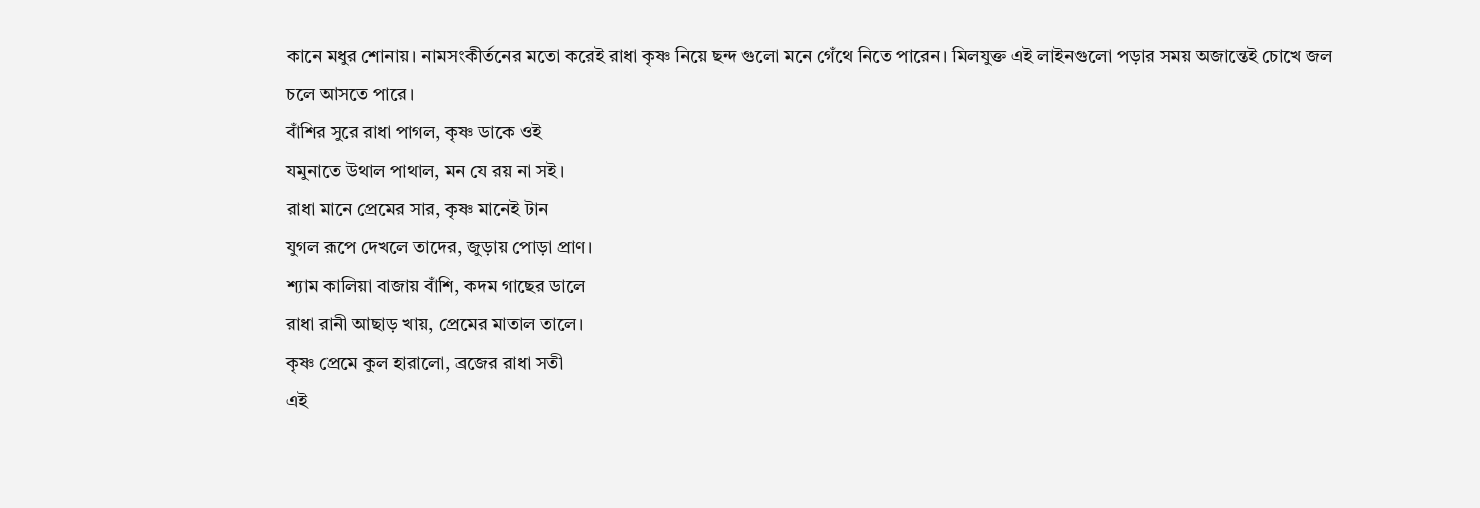কানে মধুর শোনায়। নামসংকীর্তনের মতো করেই রাধা কৃষ্ণ নিয়ে ছন্দ গুলো মনে গেঁথে নিতে পারেন। মিলযুক্ত এই লাইনগুলো পড়ার সময় অজান্তেই চোখে জল চলে আসতে পারে।
বাঁশির সুরে রাধা পাগল, কৃষ্ণ ডাকে ওই
যমুনাতে উথাল পাথাল, মন যে রয় না সই।
রাধা মানে প্রেমের সার, কৃষ্ণ মানেই টান
যুগল রূপে দেখলে তাদের, জুড়ায় পোড়া প্রাণ।
শ্যাম কালিয়া বাজায় বাঁশি, কদম গাছের ডালে
রাধা রানী আছাড় খায়, প্রেমের মাতাল তালে।
কৃষ্ণ প্রেমে কুল হারালো, ব্রজের রাধা সতী
এই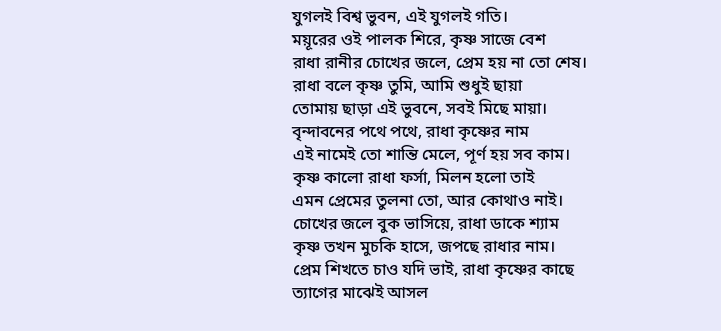যুগলই বিশ্ব ভুবন, এই যুগলই গতি।
ময়ূরের ওই পালক শিরে, কৃষ্ণ সাজে বেশ
রাধা রানীর চোখের জলে, প্রেম হয় না তো শেষ।
রাধা বলে কৃষ্ণ তুমি, আমি শুধুই ছায়া
তোমায় ছাড়া এই ভুবনে, সবই মিছে মায়া।
বৃন্দাবনের পথে পথে, রাধা কৃষ্ণের নাম
এই নামেই তো শান্তি মেলে, পূর্ণ হয় সব কাম।
কৃষ্ণ কালো রাধা ফর্সা, মিলন হলো তাই
এমন প্রেমের তুলনা তো, আর কোথাও নাই।
চোখের জলে বুক ভাসিয়ে, রাধা ডাকে শ্যাম
কৃষ্ণ তখন মুচকি হাসে, জপছে রাধার নাম।
প্রেম শিখতে চাও যদি ভাই, রাধা কৃষ্ণের কাছে
ত্যাগের মাঝেই আসল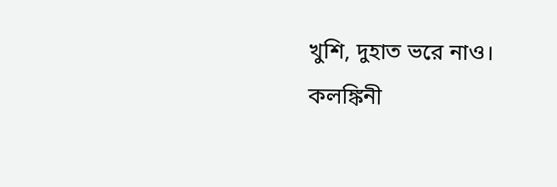খুশি, দুহাত ভরে নাও।
কলঙ্কিনী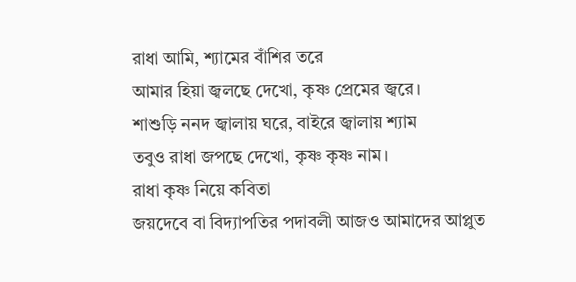রাধা আমি, শ্যামের বাঁশির তরে
আমার হিয়া জ্বলছে দেখো, কৃষ্ণ প্রেমের জ্বরে।
শাশুড়ি ননদ জ্বালায় ঘরে, বাইরে জ্বালায় শ্যাম
তবুও রাধা জপছে দেখো, কৃষ্ণ কৃষ্ণ নাম।
রাধা কৃষ্ণ নিয়ে কবিতা
জয়দেবে বা বিদ্যাপতির পদাবলী আজও আমাদের আপ্লুত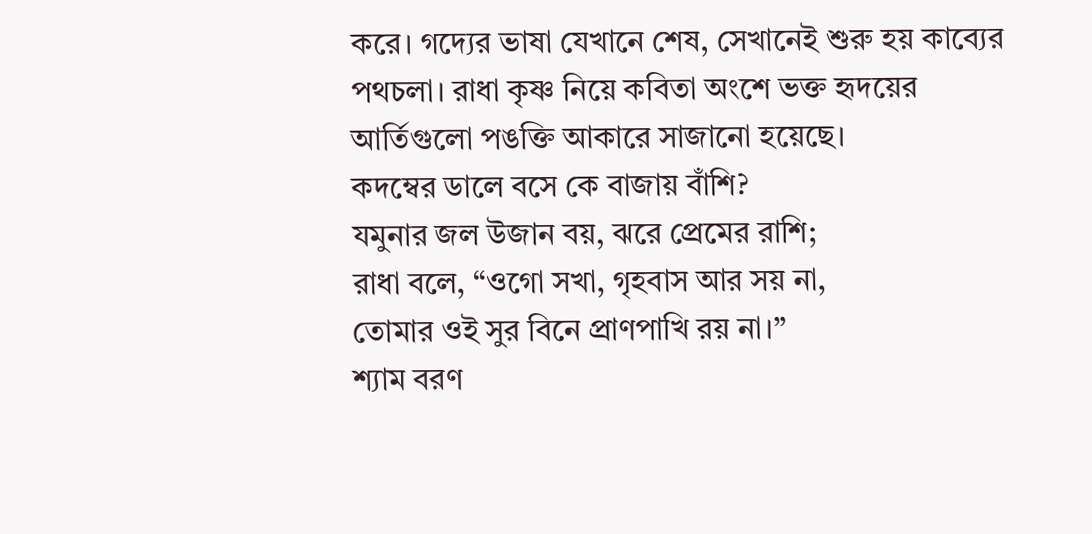করে। গদ্যের ভাষা যেখানে শেষ, সেখানেই শুরু হয় কাব্যের পথচলা। রাধা কৃষ্ণ নিয়ে কবিতা অংশে ভক্ত হৃদয়ের আর্তিগুলো পঙক্তি আকারে সাজানো হয়েছে।
কদম্বের ডালে বসে কে বাজায় বাঁশি?
যমুনার জল উজান বয়, ঝরে প্রেমের রাশি;
রাধা বলে, “ওগো সখা, গৃহবাস আর সয় না,
তোমার ওই সুর বিনে প্রাণপাখি রয় না।”
শ্যাম বরণ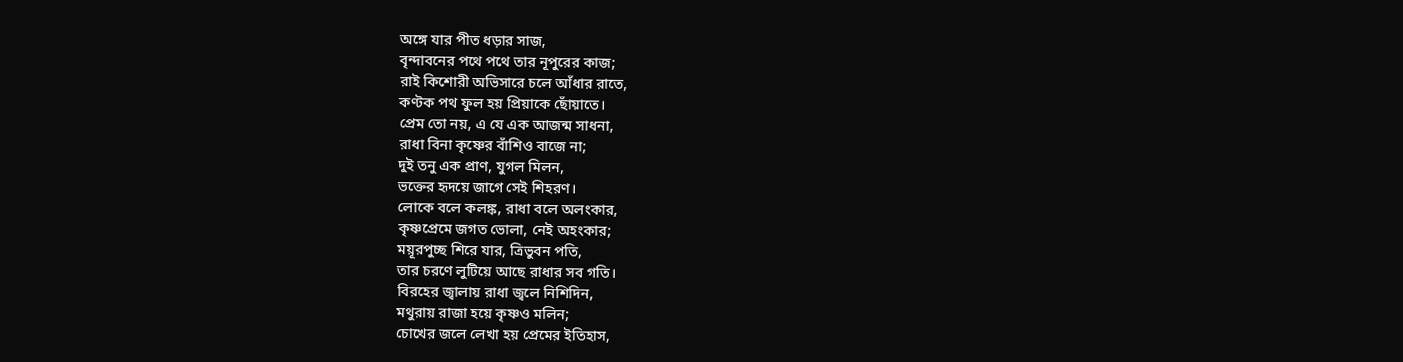অঙ্গে যার পীত ধড়ার সাজ,
বৃন্দাবনের পথে পথে তার নূপুরের কাজ;
রাই কিশোরী অভিসারে চলে আঁধার রাতে,
কণ্টক পথ ফুল হয় প্রিয়াকে ছোঁয়াতে।
প্রেম তো নয়, এ যে এক আজন্ম সাধনা,
রাধা বিনা কৃষ্ণের বাঁশিও বাজে না;
দুই তনু এক প্রাণ, যুগল মিলন,
ভক্তের হৃদয়ে জাগে সেই শিহরণ।
লোকে বলে কলঙ্ক, রাধা বলে অলংকার,
কৃষ্ণপ্রেমে জগত ভোলা, নেই অহংকার;
ময়ূরপুচ্ছ শিরে যার, ত্রিভুবন পতি,
তার চরণে লুটিয়ে আছে রাধার সব গতি।
বিরহের জ্বালায় রাধা জ্বলে নিশিদিন,
মথুরায় রাজা হয়ে কৃষ্ণও মলিন;
চোখের জলে লেখা হয় প্রেমের ইতিহাস,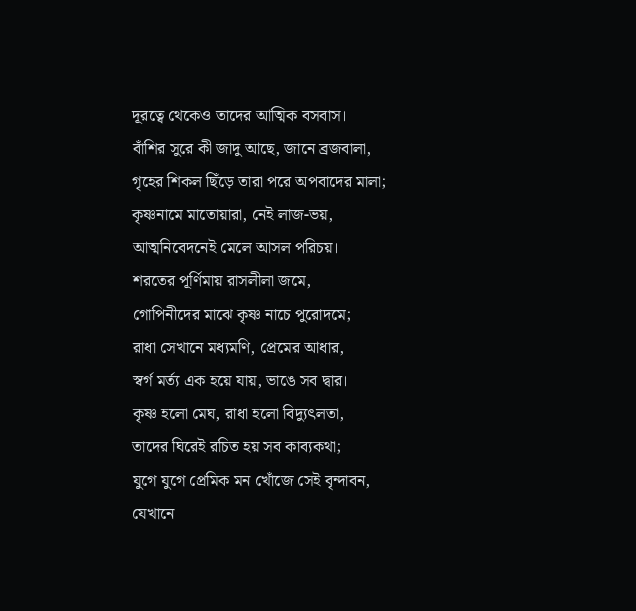দূরত্বে থেকেও তাদের আত্মিক বসবাস।
বাঁশির সুরে কী জাদু আছে, জানে ব্রজবালা,
গৃহের শিকল ছিঁড়ে তারা পরে অপবাদের মালা;
কৃষ্ণনামে মাতোয়ারা, নেই লাজ-ভয়,
আত্মনিবেদনেই মেলে আসল পরিচয়।
শরতের পূর্ণিমায় রাসলীলা জমে,
গোপিনীদের মাঝে কৃষ্ণ নাচে পুরোদমে;
রাধা সেখানে মধ্যমণি, প্রেমের আধার,
স্বর্গ মর্ত্য এক হয়ে যায়, ভাঙে সব দ্বার।
কৃষ্ণ হলো মেঘ, রাধা হলো বিদ্যুৎলতা,
তাদের ঘিরেই রচিত হয় সব কাব্যকথা;
যুগে যুগে প্রেমিক মন খোঁজে সেই বৃন্দাবন,
যেখানে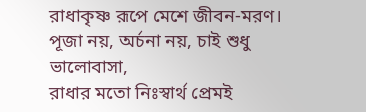রাধাকৃষ্ণ রূপে মেশে জীবন-মরণ।
পূজা নয়, অর্চনা নয়, চাই শুধু ভালোবাসা,
রাধার মতো নিঃস্বার্থ প্রেমই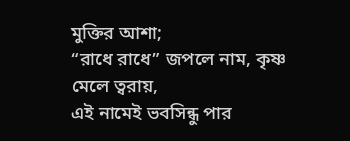মুক্তির আশা;
“রাধে রাধে” জপলে নাম, কৃষ্ণ মেলে ত্বরায়,
এই নামেই ভবসিন্ধু পার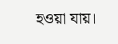হওয়া যায়।